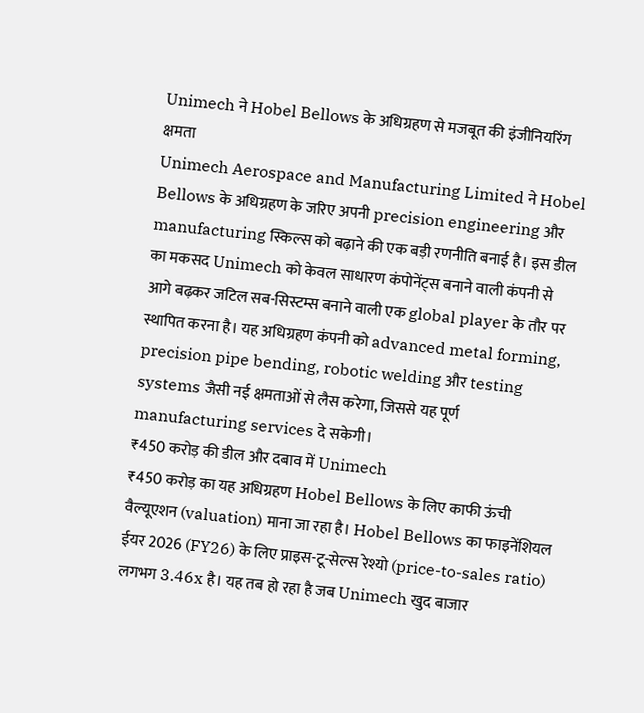Unimech ने Hobel Bellows के अधिग्रहण से मजबूत की इंजीनियरिंग क्षमता
Unimech Aerospace and Manufacturing Limited ने Hobel Bellows के अधिग्रहण के जरिए अपनी precision engineering और manufacturing स्किल्स को बढ़ाने की एक बड़ी रणनीति बनाई है। इस डील का मकसद Unimech को केवल साधारण कंपोनेंट्स बनाने वाली कंपनी से आगे बढ़कर जटिल सब-सिस्टम्स बनाने वाली एक global player के तौर पर स्थापित करना है। यह अधिग्रहण कंपनी को advanced metal forming, precision pipe bending, robotic welding और testing systems जैसी नई क्षमताओं से लैस करेगा, जिससे यह पूर्ण manufacturing services दे सकेगी।
₹450 करोड़ की डील और दबाव में Unimech
₹450 करोड़ का यह अधिग्रहण Hobel Bellows के लिए काफी ऊंची वैल्यूएशन (valuation) माना जा रहा है। Hobel Bellows का फाइनेंशियल ईयर 2026 (FY26) के लिए प्राइस-टू-सेल्स रेश्यो (price-to-sales ratio) लगभग 3.46x है। यह तब हो रहा है जब Unimech खुद बाजार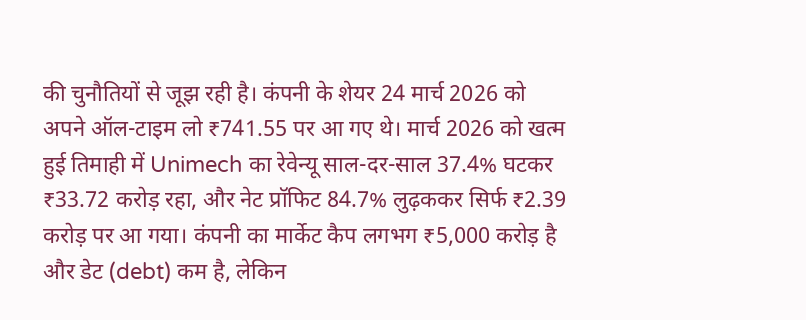की चुनौतियों से जूझ रही है। कंपनी के शेयर 24 मार्च 2026 को अपने ऑल-टाइम लो ₹741.55 पर आ गए थे। मार्च 2026 को खत्म हुई तिमाही में Unimech का रेवेन्यू साल-दर-साल 37.4% घटकर ₹33.72 करोड़ रहा, और नेट प्रॉफिट 84.7% लुढ़ककर सिर्फ ₹2.39 करोड़ पर आ गया। कंपनी का मार्केट कैप लगभग ₹5,000 करोड़ है और डेट (debt) कम है, लेकिन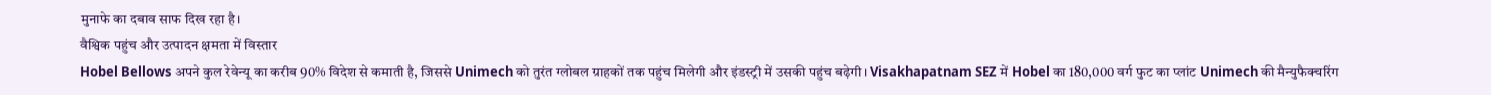मुनाफे का दबाव साफ दिख रहा है।
वैश्विक पहुंच और उत्पादन क्षमता में विस्तार
Hobel Bellows अपने कुल रेवेन्यू का करीब 90% विदेश से कमाती है, जिससे Unimech को तुरंत ग्लोबल ग्राहकों तक पहुंच मिलेगी और इंडस्ट्री में उसकी पहुंच बढ़ेगी। Visakhapatnam SEZ में Hobel का 180,000 वर्ग फुट का प्लांट Unimech की मैन्युफैक्चरिंग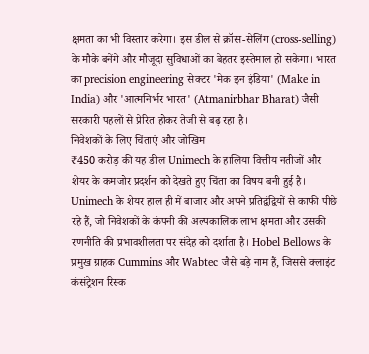क्षमता का भी विस्तार करेगा। इस डील से क्रॉस-सेलिंग (cross-selling) के मौके बनेंगे और मौजूदा सुविधाओं का बेहतर इस्तेमाल हो सकेगा। भारत का precision engineering सेक्टर 'मेक इन इंडिया' (Make in India) और 'आत्मनिर्भर भारत' (Atmanirbhar Bharat) जैसी सरकारी पहलों से प्रेरित होकर तेजी से बढ़ रहा है।
निवेशकों के लिए चिंताएं और जोखिम
₹450 करोड़ की यह डील Unimech के हालिया वित्तीय नतीजों और शेयर के कमजोर प्रदर्शन को देखते हुए चिंता का विषय बनी हुई है। Unimech के शेयर हाल ही में बाजार और अपने प्रतिद्वंद्वियों से काफी पीछे रहे हैं, जो निवेशकों के कंपनी की अल्पकालिक लाभ क्षमता और उसकी रणनीति की प्रभावशीलता पर संदेह को दर्शाता है। Hobel Bellows के प्रमुख ग्राहक Cummins और Wabtec जैसे बड़े नाम हैं, जिससे क्लाइंट कंसंट्रेशन रिस्क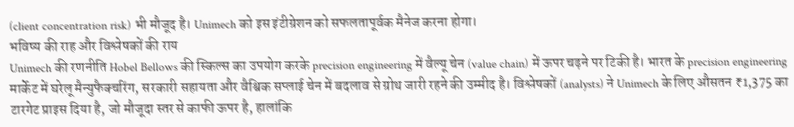(client concentration risk) भी मौजूद है। Unimech को इस इंटीग्रेशन को सफलतापूर्वक मैनेज करना होगा।
भविष्य की राह और विश्लेषकों की राय
Unimech की रणनीति Hobel Bellows की स्किल्स का उपयोग करके precision engineering में वैल्यू चेन (value chain) में ऊपर चढ़ने पर टिकी है। भारत के precision engineering मार्केट में घरेलू मैन्युफैक्चरिंग, सरकारी सहायता और वैश्विक सप्लाई चेन में बदलाव से ग्रोथ जारी रहने की उम्मीद है। विश्लेषकों (analysts) ने Unimech के लिए औसतन ₹1,375 का टारगेट प्राइस दिया है, जो मौजूदा स्तर से काफी ऊपर है, हालांकि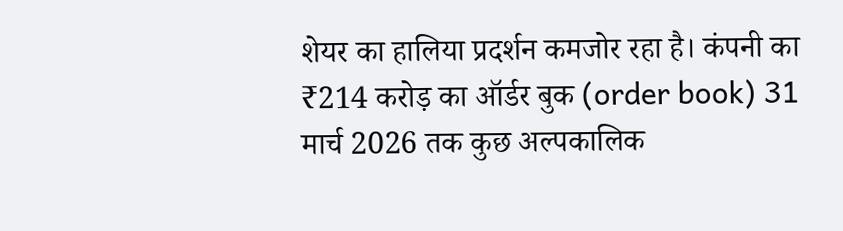शेयर का हालिया प्रदर्शन कमजोर रहा है। कंपनी का ₹214 करोड़ का ऑर्डर बुक (order book) 31 मार्च 2026 तक कुछ अल्पकालिक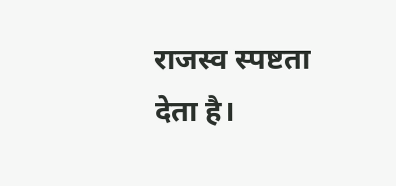राजस्व स्पष्टता देता है।